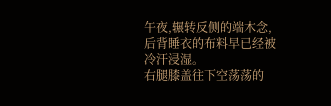午夜,辗转反侧的端木念,后背睡衣的布料早已经被冷汗浸湿。
右腿膝盖往下空荡荡的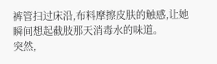裤管扫过床沿,布料摩擦皮肤的触感,让她瞬间想起截肢那天消毒水的味道。
突然,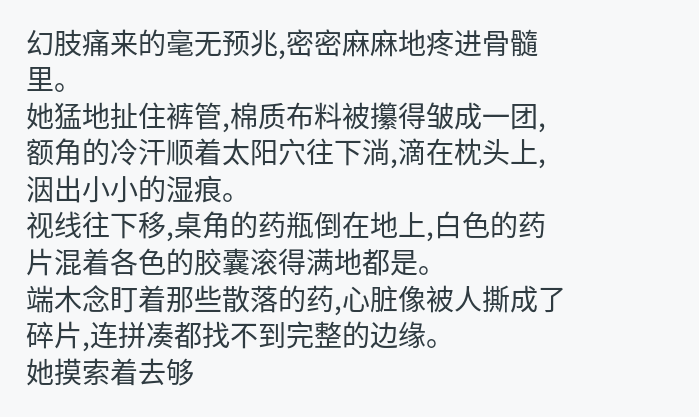幻肢痛来的毫无预兆,密密麻麻地疼进骨髓里。
她猛地扯住裤管,棉质布料被攥得皱成一团,额角的冷汗顺着太阳穴往下淌,滴在枕头上,洇出小小的湿痕。
视线往下移,桌角的药瓶倒在地上,白色的药片混着各色的胶囊滚得满地都是。
端木念盯着那些散落的药,心脏像被人撕成了碎片,连拼凑都找不到完整的边缘。
她摸索着去够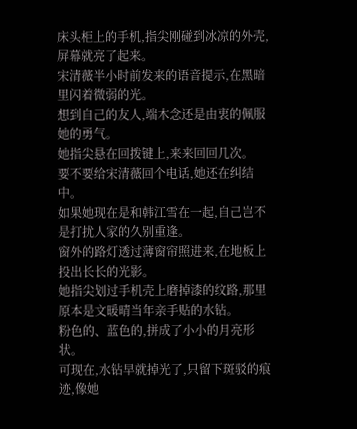床头柜上的手机,指尖刚碰到冰凉的外壳,屏幕就亮了起来。
宋清薇半小时前发来的语音提示,在黑暗里闪着微弱的光。
想到自己的友人,端木念还是由衷的佩服她的勇气。
她指尖悬在回拨键上,来来回回几次。
要不要给宋清薇回个电话,她还在纠结中。
如果她现在是和韩江雪在一起,自己岂不是打扰人家的久别重逢。
窗外的路灯透过薄窗帘照进来,在地板上投出长长的光影。
她指尖划过手机壳上磨掉漆的纹路,那里原本是文暖晴当年亲手贴的水钻。
粉色的、蓝色的,拼成了小小的月亮形状。
可现在,水钻早就掉光了,只留下斑驳的痕迹,像她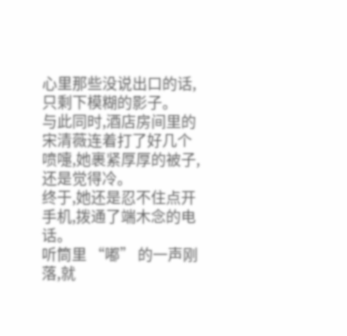心里那些没说出口的话,只剩下模糊的影子。
与此同时,酒店房间里的宋清薇连着打了好几个喷嚏,她裹紧厚厚的被子,还是觉得冷。
终于,她还是忍不住点开手机,拨通了端木念的电话。
听筒里 “嘟” 的一声刚落,就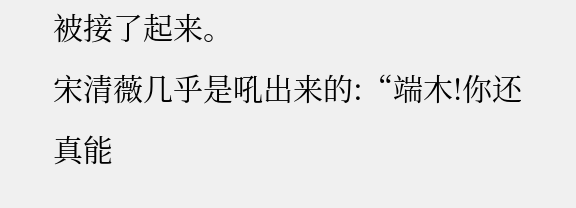被接了起来。
宋清薇几乎是吼出来的:“端木!你还真能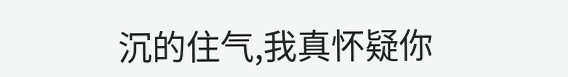沉的住气,我真怀疑你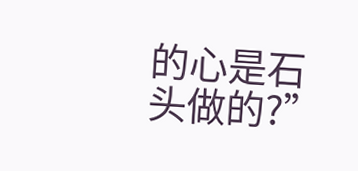的心是石头做的?”